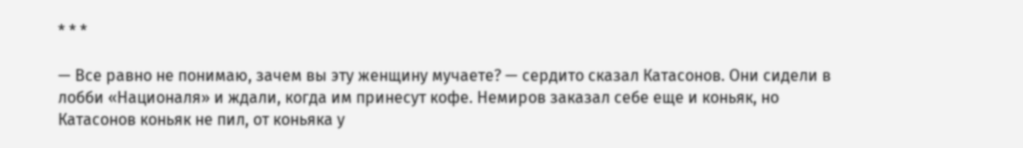* * *

— Все равно не понимаю, зачем вы эту женщину мучаете? — сердито сказал Катасонов. Они сидели в лобби «Националя» и ждали, когда им принесут кофе. Немиров заказал себе еще и коньяк, но Катасонов коньяк не пил, от коньяка у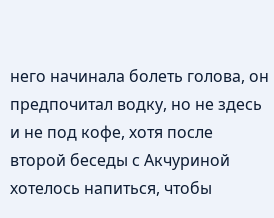него начинала болеть голова, он предпочитал водку, но не здесь и не под кофе, хотя после второй беседы с Акчуриной хотелось напиться, чтобы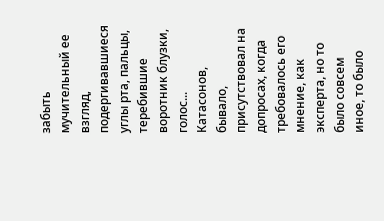забыть мучительный ее взгляд, подергивавшиеся углы рта, пальцы, теребившие воротник блузки, голос... Катасонов, бывало, присутствовал на допросах, когда требовалось его мнение, как эксперта, но то было совсем иное, то было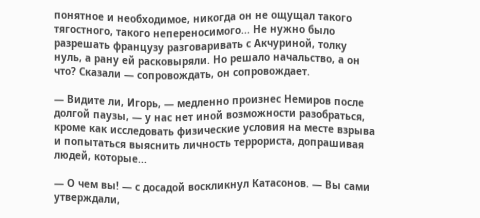понятное и необходимое, никогда он не ощущал такого тягостного, такого непереносимого... Не нужно было разрешать французу разговаривать с Акчуриной, толку нуль, а рану ей расковыряли. Но решало начальство, а он что? Сказали — сопровождать, он сопровождает.

— Видите ли, Игорь, — медленно произнес Немиров после долгой паузы, — у нас нет иной возможности разобраться, кроме как исследовать физические условия на месте взрыва и попытаться выяснить личность террориста, допрашивая людей, которые...

— О чем вы! — с досадой воскликнул Катасонов. — Вы сами утверждали,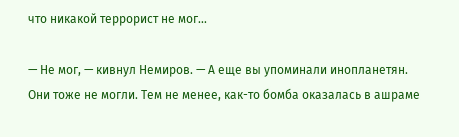что никакой террорист не мог...

— Не мог, — кивнул Немиров. — А еще вы упоминали инопланетян. Они тоже не могли. Тем не менее, как-то бомба оказалась в ашраме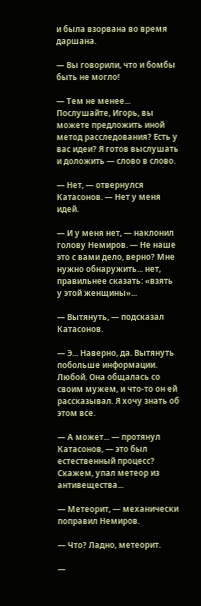и была взорвана во время даршана.

— Вы говорили, что и бомбы быть не могло!

— Тем не менее... Послушайте, Игорь, вы можете предложить иной метод расследования? Есть у вас идеи? Я готов выслушать и доложить — слово в слово.

— Нет, — отвернулся Катасонов. — Нет у меня идей.

— И у меня нет, — наклонил голову Немиров. — Не наше это с вами дело, верно? Мне нужно обнаружить... нет, правильнее сказать: «взять у этой женщины»...

— Вытянуть, — подсказал Катасонов.

— Э... Наверно, да. Вытянуть побольше информации. Любой. Она общалась со своим мужем, и что-то он ей рассказывал. Я хочу знать об этом все.

— А может... — протянул Катасонов, — это был естественный процесс? Скажем, упал метеор из антивещества...

— Метеорит, — механически поправил Немиров.

— Что? Ладно, метеорит.

—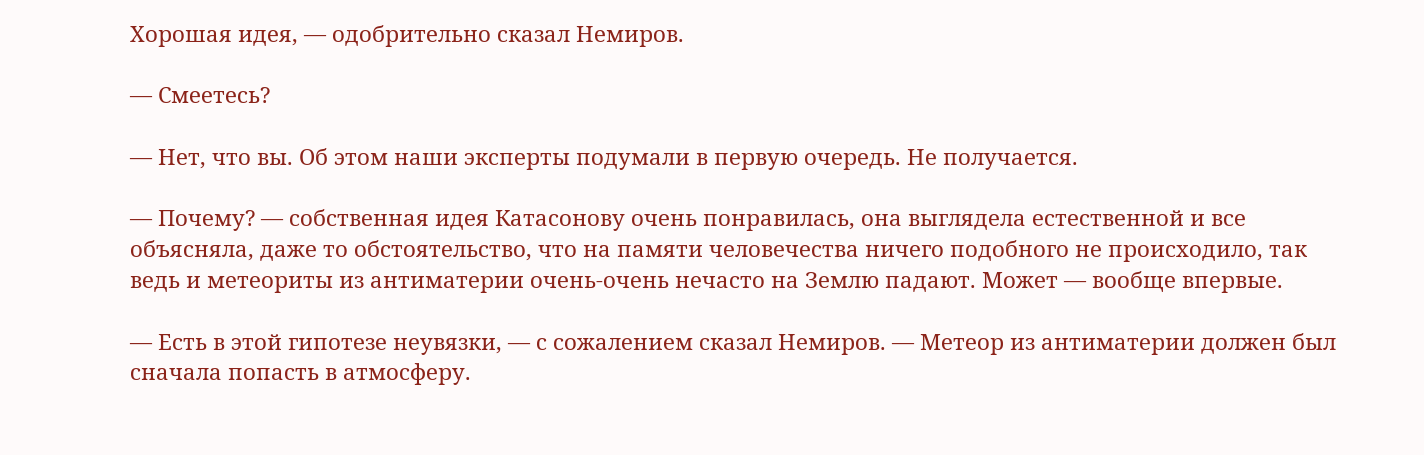Хорошая идея, — одобрительно сказал Немиров.

— Смеетесь?

— Нет, что вы. Об этом наши эксперты подумали в первую очередь. Не получается.

— Почему? — собственная идея Катасонову очень понравилась, она выглядела естественной и все объясняла, даже то обстоятельство, что на памяти человечества ничего подобного не происходило, так ведь и метеориты из антиматерии очень-очень нечасто на Землю падают. Может — вообще впервые.

— Есть в этой гипотезе неувязки, — с сожалением сказал Немиров. — Метеор из антиматерии должен был сначала попасть в атмосферу.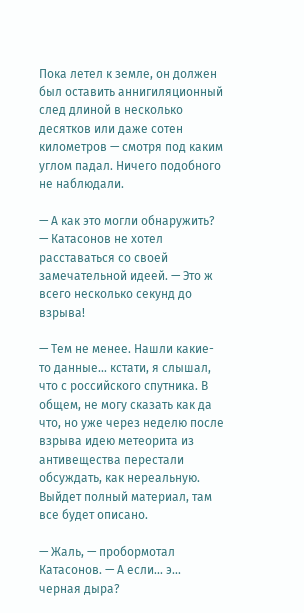Пока летел к земле, он должен был оставить аннигиляционный след длиной в несколько десятков или даже сотен километров — смотря под каким углом падал. Ничего подобного не наблюдали.

— А как это могли обнаружить? — Катасонов не хотел расставаться со своей замечательной идеей. — Это ж всего несколько секунд до взрыва!

— Тем не менее. Нашли какие-то данные... кстати, я слышал, что с российского спутника. В общем, не могу сказать как да что, но уже через неделю после взрыва идею метеорита из антивещества перестали обсуждать, как нереальную. Выйдет полный материал, там все будет описано.

— Жаль, — пробормотал Катасонов. — А если... э... черная дыра?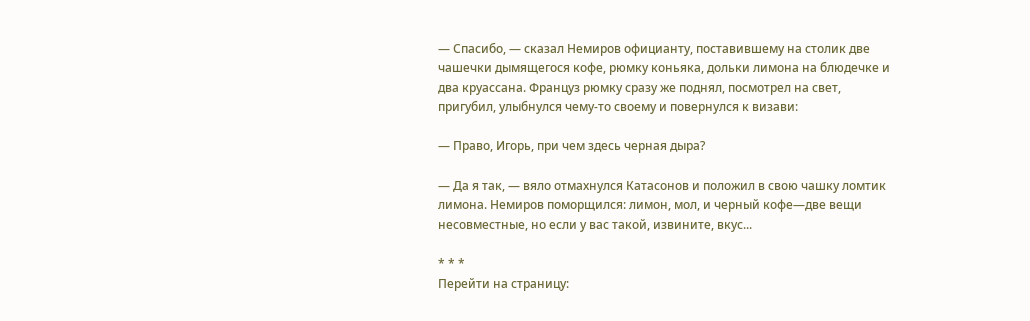— Спасибо, — сказал Немиров официанту, поставившему на столик две чашечки дымящегося кофе, рюмку коньяка, дольки лимона на блюдечке и два круассана. Француз рюмку сразу же поднял, посмотрел на свет, пригубил, улыбнулся чему-то своему и повернулся к визави:

— Право, Игорь, при чем здесь черная дыра?

— Да я так, — вяло отмахнулся Катасонов и положил в свою чашку ломтик лимона. Немиров поморщился: лимон, мол, и черный кофе—две вещи несовместные, но если у вас такой, извините, вкус...

* * *
Перейти на страницу: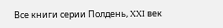Все книги серии Полдень, XXI век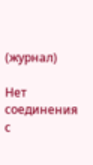(журнал)

Нет соединения с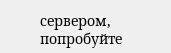сервером, попробуйте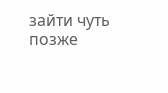зайти чуть позже